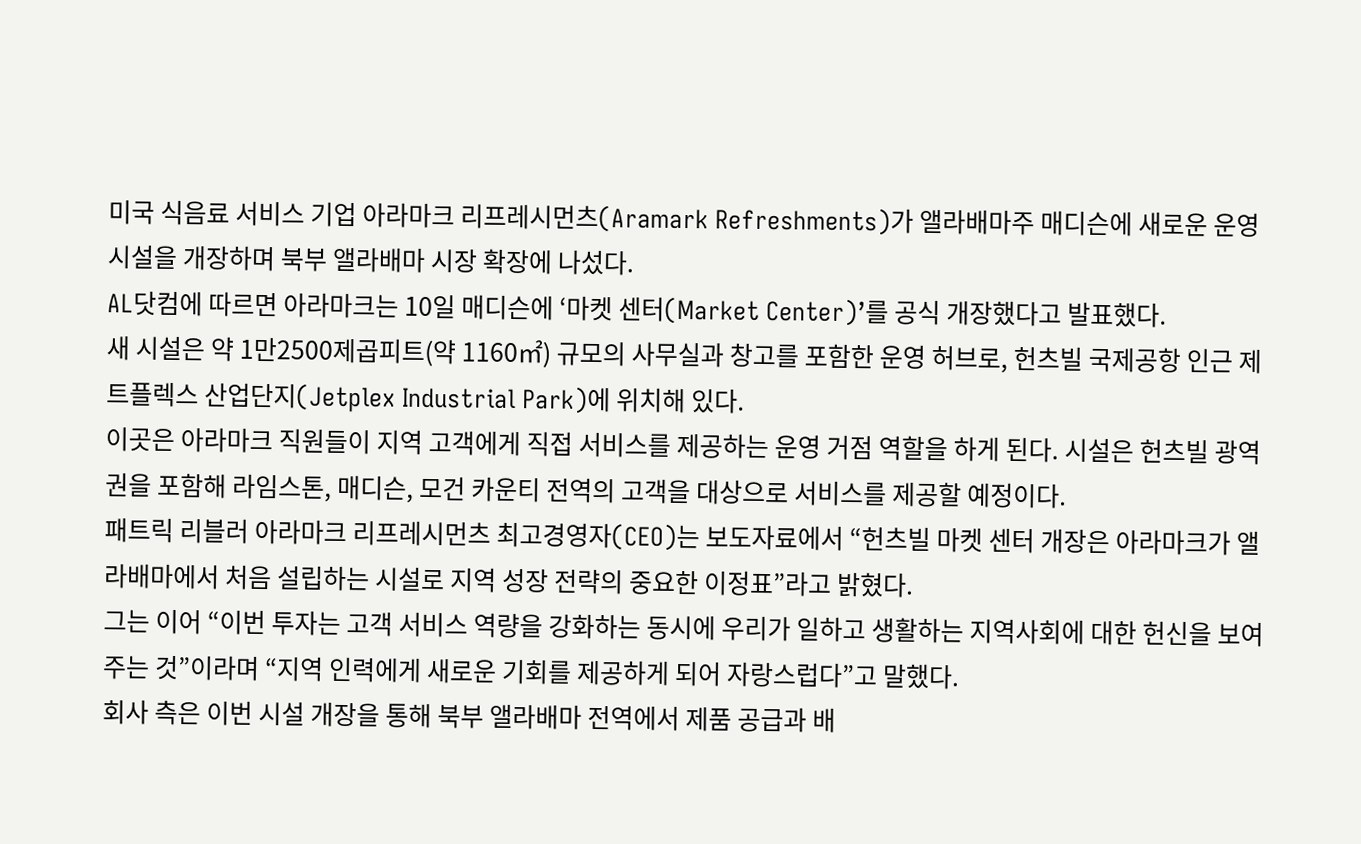미국 식음료 서비스 기업 아라마크 리프레시먼츠(Aramark Refreshments)가 앨라배마주 매디슨에 새로운 운영 시설을 개장하며 북부 앨라배마 시장 확장에 나섰다.
AL닷컴에 따르면 아라마크는 10일 매디슨에 ‘마켓 센터(Market Center)’를 공식 개장했다고 발표했다.
새 시설은 약 1만2500제곱피트(약 1160㎡) 규모의 사무실과 창고를 포함한 운영 허브로, 헌츠빌 국제공항 인근 제트플렉스 산업단지(Jetplex Industrial Park)에 위치해 있다.
이곳은 아라마크 직원들이 지역 고객에게 직접 서비스를 제공하는 운영 거점 역할을 하게 된다. 시설은 헌츠빌 광역권을 포함해 라임스톤, 매디슨, 모건 카운티 전역의 고객을 대상으로 서비스를 제공할 예정이다.
패트릭 리블러 아라마크 리프레시먼츠 최고경영자(CEO)는 보도자료에서 “헌츠빌 마켓 센터 개장은 아라마크가 앨라배마에서 처음 설립하는 시설로 지역 성장 전략의 중요한 이정표”라고 밝혔다.
그는 이어 “이번 투자는 고객 서비스 역량을 강화하는 동시에 우리가 일하고 생활하는 지역사회에 대한 헌신을 보여주는 것”이라며 “지역 인력에게 새로운 기회를 제공하게 되어 자랑스럽다”고 말했다.
회사 측은 이번 시설 개장을 통해 북부 앨라배마 전역에서 제품 공급과 배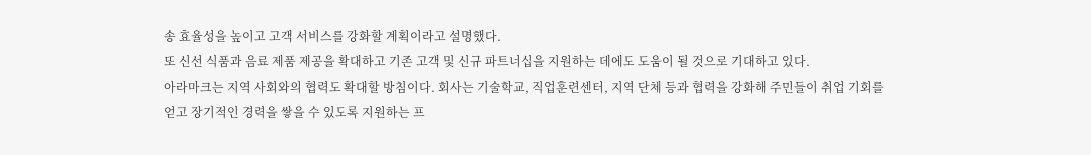송 효율성을 높이고 고객 서비스를 강화할 계획이라고 설명했다.
또 신선 식품과 음료 제품 제공을 확대하고 기존 고객 및 신규 파트너십을 지원하는 데에도 도움이 될 것으로 기대하고 있다.
아라마크는 지역 사회와의 협력도 확대할 방침이다. 회사는 기술학교, 직업훈련센터, 지역 단체 등과 협력을 강화해 주민들이 취업 기회를 얻고 장기적인 경력을 쌓을 수 있도록 지원하는 프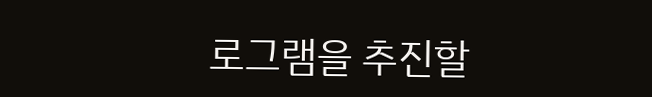로그램을 추진할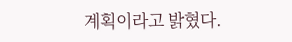계획이라고 밝혔다.